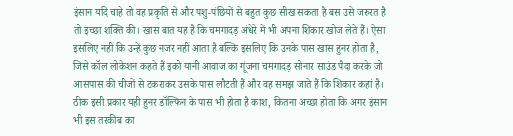इंसान यदि चाहे तो वह प्रकृति से और पशु-पंछियों से बहुत कुछ सीख सकता है बस उसे जरुरत है तो इच्छा शक्ति की। खास बात यह है कि चमगादड़ अंधेरे में भी अपना शिकार खोज लेते हैं। ऐसा इसलिए नहीं कि उन्हें कुछ नजर नहीं आता है बल्कि इसलिए कि उनके पास खास हुनर होता है, जिसे कॉल लोकेशन कहते हैं इको यानी आवाज का गूंजना चमगादड़ सोनार साउंड पैदा करके जो आसपास की चीजों से टकराकर उसके पास लौटती हैं और वह समझ जाते हैं कि शिकार कहां है।
ठीक इसी प्रकार यही हुनर डॉल्फिन के पास भी होता है काश, कितना अच्छा होता कि अगर इंसान भी इस तरकीब का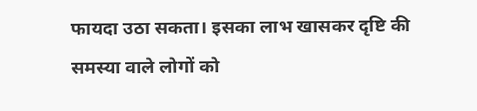फायदा उठा सकता। इसका लाभ खासकर दृष्टि की समस्या वाले लोगों को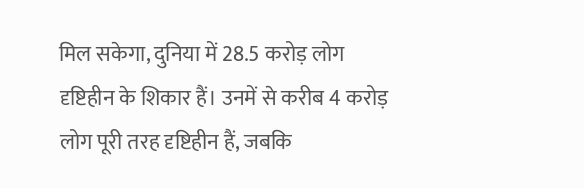मिल सकेगा, दुनिया में 28.5 करोड़ लोग दृष्टिहीन के शिकार हैं। उनमें से करीब 4 करोड़ लोग पूरी तरह दृष्टिहीन हैं, जबकि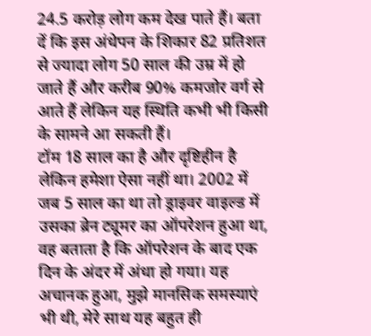24.5 करोड़ लोग कम देख पाते हैं। बता दें कि इस अंधेपन के शिकार 82 प्रतिशत से ज्यादा लोग 50 साल की उम्र में हो जाते हैं और करीब 90% कमजोर वर्ग से आते हैं लेकिन यह स्थिति कभी भी किसी के सामने आ सकती हैं।
टॉम 18 साल का है और दृष्टिहीन है लेकिन हमेशा ऐसा नहीं था। 2002 में जब 5 साल का था तो ड्राइवर वाइल्ड में उसका ब्रेन ट्यूमर का ऑपरेशन हुआ था, वह बताता है कि ऑपरेशन के बाद एक दिन के अंदर में अंधा हो गया। यह अचानक हुआ, मुझे मानसिक समस्याएं भी थी, मेरे साथ यह बहुत ही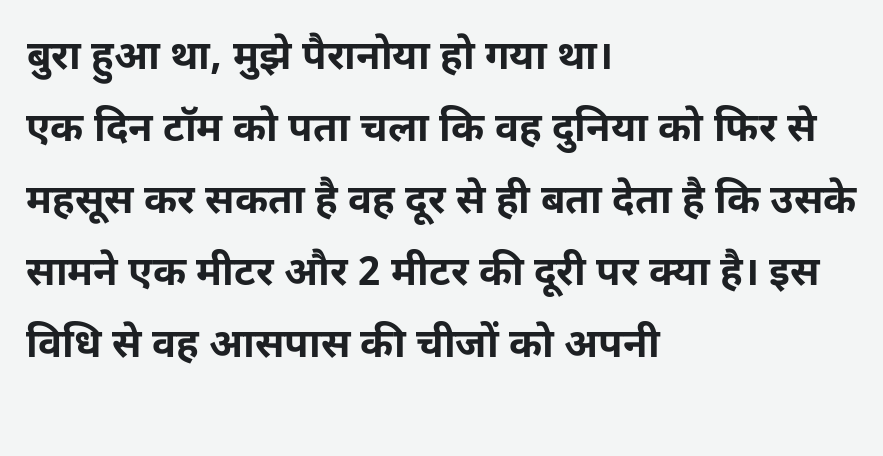बुरा हुआ था, मुझे पैरानोया हो गया था।
एक दिन टॉम को पता चला कि वह दुनिया को फिर से महसूस कर सकता है वह दूर से ही बता देता है कि उसके सामने एक मीटर और 2 मीटर की दूरी पर क्या है। इस विधि से वह आसपास की चीजों को अपनी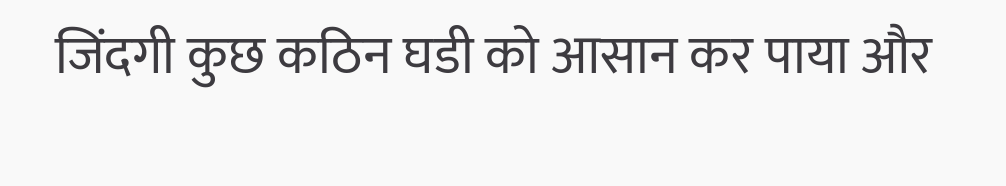जिंदगी कुछ कठिन घडी को आसान कर पाया और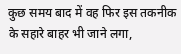कुछ समय बाद में वह फिर इस तकनीक के सहारे बाहर भी जाने लगा,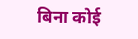बिना कोई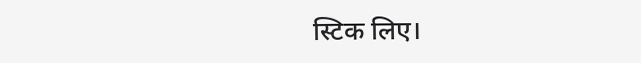स्टिक लिए।